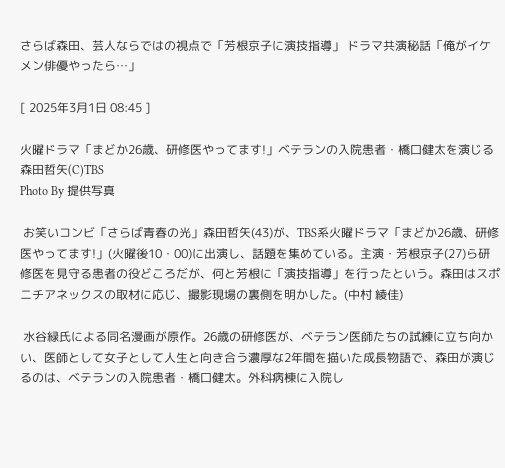さらば森田、芸人ならではの視点で「芳根京子に演技指導」 ドラマ共演秘話「俺がイケメン俳優やったら…」

[ 2025年3月1日 08:45 ]

火曜ドラマ「まどか26歳、研修医やってます!」ベテランの入院患者・橋口健太を演じる森田哲矢(C)TBS
Photo By 提供写真

 お笑いコンビ「さらば青春の光」森田哲矢(43)が、TBS系火曜ドラマ「まどか26歳、研修医やってます!」(火曜後10・00)に出演し、話題を集めている。主演・芳根京子(27)ら研修医を見守る患者の役どころだが、何と芳根に「演技指導」を行ったという。森田はスポニチアネックスの取材に応じ、撮影現場の裏側を明かした。(中村 綾佳)

 水谷緑氏による同名漫画が原作。26歳の研修医が、ベテラン医師たちの試練に立ち向かい、医師として女子として人生と向き合う濃厚な2年間を描いた成長物語で、森田が演じるのは、ベテランの入院患者・橋口健太。外科病棟に入院し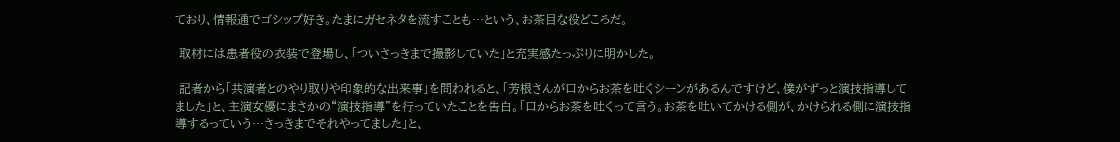ており、情報通でゴシップ好き。たまにガセネタを流すことも…という、お茶目な役どころだ。

 取材には患者役の衣装で登場し、「ついさっきまで撮影していた」と充実感たっぷりに明かした。

 記者から「共演者とのやり取りや印象的な出来事」を問われると、「芳根さんが口からお茶を吐くシーンがあるんですけど、僕がずっと演技指導してました」と、主演女優にまさかの“演技指導”を行っていたことを告白。「口からお茶を吐くって言う。お茶を吐いてかける側が、かけられる側に演技指導するっていう…さっきまでそれやってました」と、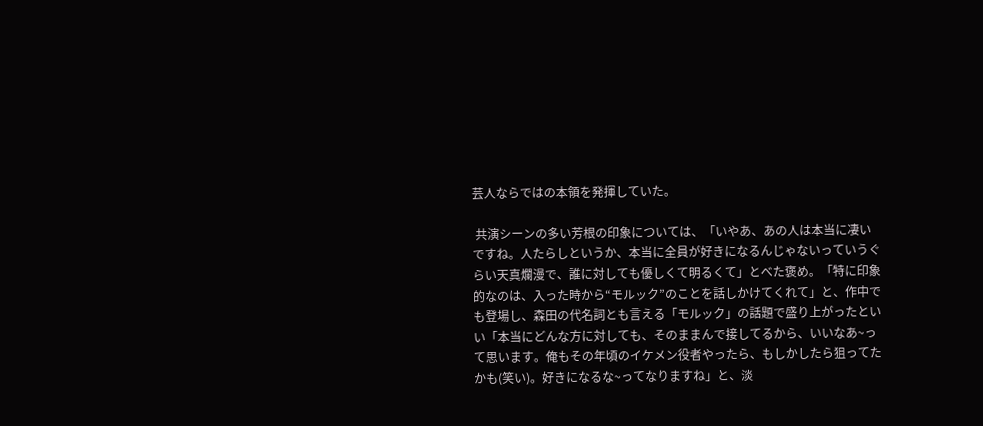芸人ならではの本領を発揮していた。

 共演シーンの多い芳根の印象については、「いやあ、あの人は本当に凄いですね。人たらしというか、本当に全員が好きになるんじゃないっていうぐらい天真爛漫で、誰に対しても優しくて明るくて」とべた褒め。「特に印象的なのは、入った時から“モルック”のことを話しかけてくれて」と、作中でも登場し、森田の代名詞とも言える「モルック」の話題で盛り上がったといい「本当にどんな方に対しても、そのままんで接してるから、いいなあ~って思います。俺もその年頃のイケメン役者やったら、もしかしたら狙ってたかも(笑い)。好きになるな~ってなりますね」と、淡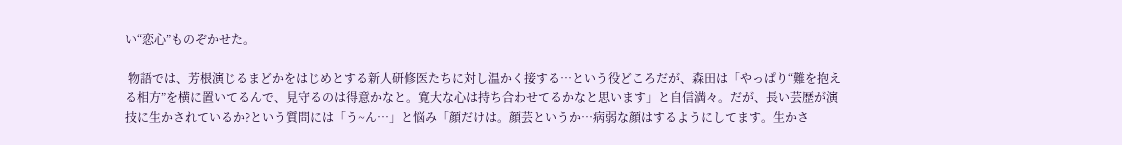い“恋心”ものぞかせた。

 物語では、芳根演じるまどかをはじめとする新人研修医たちに対し温かく接する…という役どころだが、森田は「やっぱり“難を抱える相方”を横に置いてるんで、見守るのは得意かなと。寛大な心は持ち合わせてるかなと思います」と自信満々。だが、長い芸歴が演技に生かされているか?という質問には「う~ん…」と悩み「顔だけは。顔芸というか…病弱な顔はするようにしてます。生かさ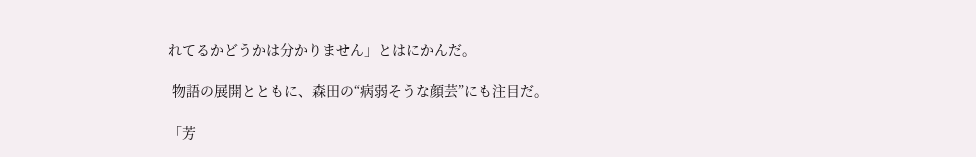れてるかどうかは分かりません」とはにかんだ。

 物語の展開とともに、森田の“病弱そうな顔芸”にも注目だ。

「芳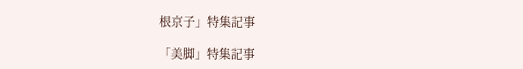根京子」特集記事

「美脚」特集記事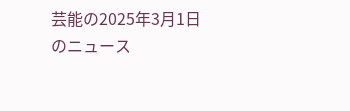芸能の2025年3月1日のニュース